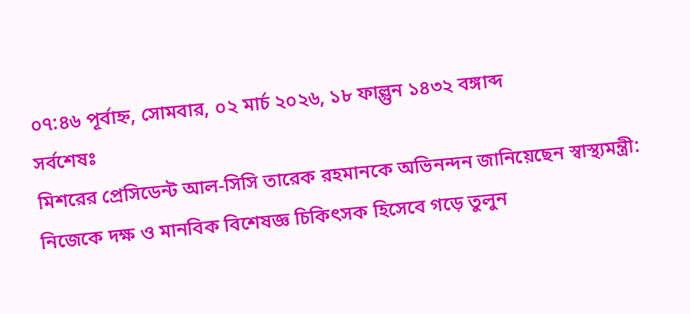০৭:৪৬ পূর্বাহ্ন, সোমবার, ০২ মার্চ ২০২৬, ১৮ ফাল্গুন ১৪৩২ বঙ্গাব্দ
সর্বশেষঃ
মিশরের প্রেসিডেন্ট আল-সিসি তারেক রহমানকে অভিনন্দন জানিয়েছেন স্বাস্থ্যমন্ত্রী: নিজেকে দক্ষ ও মানবিক বিশেষজ্ঞ চিকিৎসক হিসেবে গড়ে তুলুন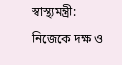স্বাস্থ্যমন্ত্রী: নিজেকে দক্ষ ও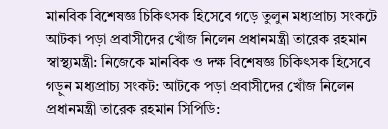মানবিক বিশেষজ্ঞ চিকিৎসক হিসেবে গড়ে তুলুন মধ্যপ্রাচ্য সংকটে আটকা পড়া প্রবাসীদের খোঁজ নিলেন প্রধানমন্ত্রী তারেক রহমান স্বাস্থ্যমন্ত্রী: নিজেকে মানবিক ও দক্ষ বিশেষজ্ঞ চিকিৎসক হিসেবে গড়ুন মধ্যপ্রাচ্য সংকট: আটকে পড়া প্রবাসীদের খোঁজ নিলেন প্রধানমন্ত্রী তারেক রহমান সিপিডি: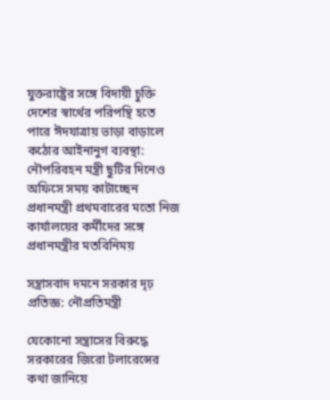যুক্তরাষ্ট্রের সঙ্গে বিদায়ী চুক্তি দেশের স্বার্থের পরিপন্থি হতে পারে ঈদযাত্রায় ভাড়া বাড়ালে কঠোর আইনানুগ ব্যবস্থা: নৌপরিবহন মন্ত্রী ছুটির দিনেও অফিসে সময় কাটাচ্ছেন প্রধানমন্ত্রী প্রথমবারের মতো নিজ কার্যালয়ের কর্মীদের সঙ্গে প্রধানমন্ত্রীর মতবিনিময়

সন্ত্রাসবাদ দমনে সরকার দৃঢ় প্রতিজ্ঞ: নৌপ্রতিমন্ত্রী

যেকোনো সন্ত্রাসের বিরুদ্ধে সরকারের জিরো টলারেন্সের কথা জানিয়ে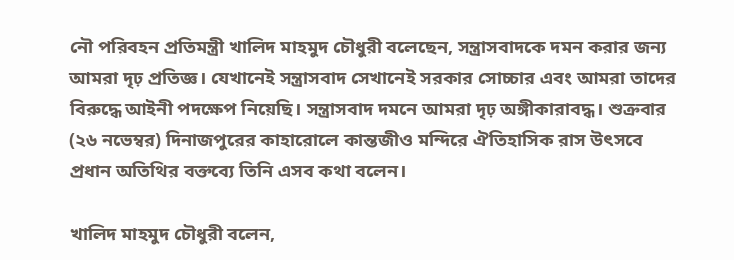নৌ পরিবহন প্রতিমন্ত্রী খালিদ মাহমুদ চৌধুরী বলেছেন, সন্ত্রাসবাদকে দমন করার জন্য আমরা দৃঢ় প্রতিজ্ঞ। যেখানেই সন্ত্রাসবাদ সেখানেই সরকার সোচ্চার এবং আমরা তাদের বিরুদ্ধে আইনী পদক্ষেপ নিয়েছি। সন্ত্রাসবাদ দমনে আমরা দৃঢ় অঙ্গীকারাবদ্ধ। শুক্রবার (২৬ নভেম্বর) দিনাজপুরের কাহারোলে কান্তজীও মন্দিরে ঐতিহাসিক রাস উৎসবে প্রধান অতিথির বক্তব্যে তিনি এসব কথা বলেন।

খালিদ মাহমুদ চৌধুরী বলেন,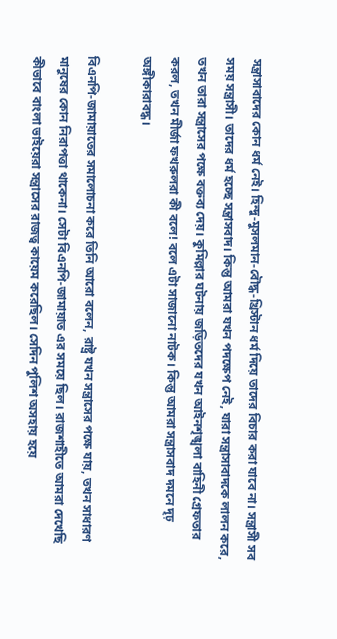সন্ত্রাসাবাদের কোন ধর্ম নেই। হিন্দু-মুসলমান-বৌদ্ধ-খ্রিস্টান ধর্ম দিয়ে তাদের বিচার করা যাবে না। সন্ত্রাসী সব সময় সন্ত্রাসী। তাদের ধর্ম হচ্ছে সন্ত্রাসবাদ। কিন্তু আমরা যখন পদক্ষেপ নেই, যারা সন্ত্রাসাবাদকে লালন করে, তখন তারা সন্ত্রাসের পক্ষে বক্তব্য দেয়। কুমিল্লার ঘটনায় জড়িতদের যখন আইনশৃঙ্খলা বাহিনী গ্রেফতার করল, তখন মীর্জা ফখরুলরা কী বলে! বলে এটা সাজানো নাটক। কিন্তু আমরা সন্ত্রাসবাদ দমনে দৃঢ় অঙ্গীকারাবদ্ধ।

বিএনপি-জামায়াতের সমালোচনা করে তিনি আরো বলেন, রাষ্ট্র যখন সন্ত্রাসের পক্ষে যায়, তখন সাধারণ মানুষের কোন নিরাপত্তা থাকেনা। সেটা বিএনপি-জামায়াত এর সময়ে ছিল। রাজশাহীতে আমরা দেখেছি কীভাবে বাংলা ভাইয়েরা সন্ত্রাসের রাজত্ব কায়েম করেছিল। সেদিন পুলিশ অসহায় হয়ে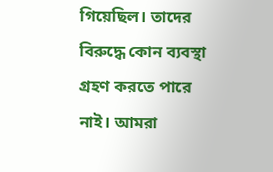গিয়েছিল। তাদের বিরুদ্ধে কোন ব্যবস্থা গ্রহণ করতে পারে নাই। আমরা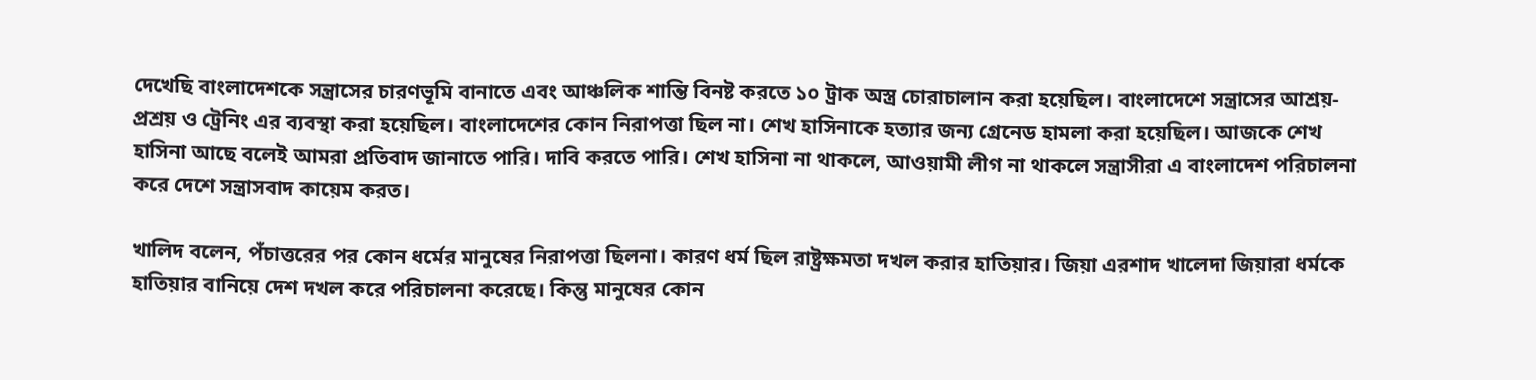দেখেছি বাংলাদেশকে সন্ত্রাসের চারণভূমি বানাতে এবং আঞ্চলিক শান্তি বিনষ্ট করতে ১০ ট্রাক অস্ত্র চোরাচালান করা হয়েছিল। বাংলাদেশে সন্ত্রাসের আশ্রয়-প্রশ্রয় ও ট্রেনিং এর ব্যবস্থা করা হয়েছিল। বাংলাদেশের কোন নিরাপত্তা ছিল না। শেখ হাসিনাকে হত্যার জন্য গ্রেনেড হামলা করা হয়েছিল। আজকে শেখ হাসিনা আছে বলেই আমরা প্রতিবাদ জানাতে পারি। দাবি করতে পারি। শেখ হাসিনা না থাকলে, আওয়ামী লীগ না থাকলে সন্ত্রাসীরা এ বাংলাদেশ পরিচালনা করে দেশে সন্ত্রাসবাদ কায়েম করত।

খালিদ বলেন, পঁচাত্তরের পর কোন ধর্মের মানুষের নিরাপত্তা ছিলনা। কারণ ধর্ম ছিল রাষ্ট্রক্ষমতা দখল করার হাতিয়ার। জিয়া এরশাদ খালেদা জিয়ারা ধর্মকে হাতিয়ার বানিয়ে দেশ দখল করে পরিচালনা করেছে। কিন্তু মানুষের কোন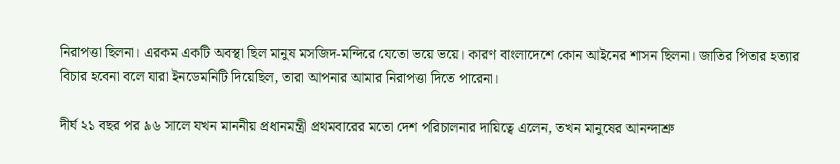নিরাপত্তা ছিলনা। এরকম একটি অবস্থা ছিল মানুষ মসজিদ-মন্দিরে যেতো ভয়ে ভয়ে। কারণ বাংলাদেশে কোন আইনের শাসন ছিলনা। জাতির পিতার হত্যার বিচার হবেনা বলে যারা ইনডেমনিটি দিয়েছিল, তারা আপনার আমার নিরাপত্তা দিতে পারেনা।

দীর্ঘ ২১ বছর পর ৯৬ সালে যখন মাননীয় প্রধানমন্ত্রী প্রথমবারের মতো দেশ পরিচালনার দায়িত্বে এলেন, তখন মানুষের আনন্দাশ্রু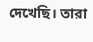দেখেছি। তারা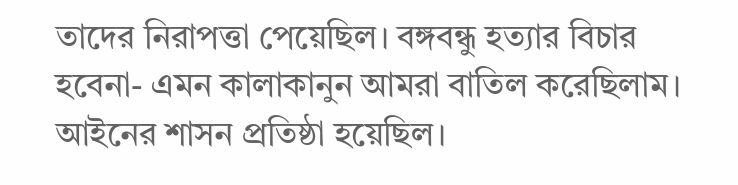তাদের নিরাপত্তা পেয়েছিল। বঙ্গবন্ধু হত্যার বিচার হবেনা- এমন কালাকানুন আমরা বাতিল করেছিলাম। আইনের শাসন প্রতিষ্ঠা হয়েছিল।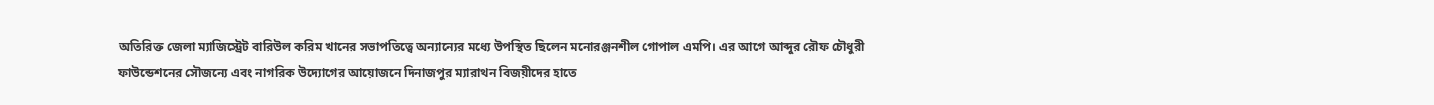অতিরিক্ত জেলা ম্যাজিস্ট্রেট বারিউল করিম খানের সভাপতিত্বে অন্যান্যের মধ্যে উপস্থিত ছিলেন মনোরঞ্জনশীল গোপাল এমপি। এর আগে আব্দুর রৌফ চৌধুরী ফাউন্ডেশনের সৌজন্যে এবং নাগরিক উদ্যোগের আয়োজনে দিনাজপুর ম্যারাথন বিজয়ীদের হাতে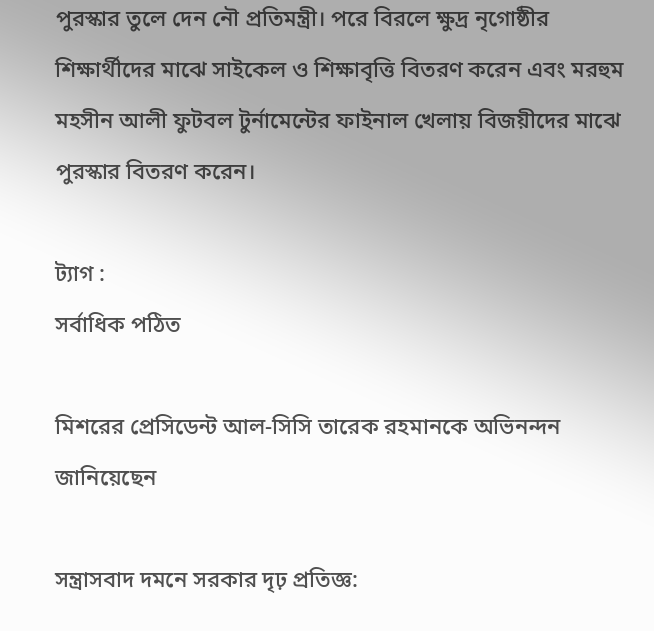পুরস্কার তুলে দেন নৌ প্রতিমন্ত্রী। পরে বিরলে ক্ষুদ্র নৃগোষ্ঠীর শিক্ষার্থীদের মাঝে সাইকেল ও শিক্ষাবৃত্তি বিতরণ করেন এবং মরহুম মহসীন আলী ফুটবল টুর্নামেন্টের ফাইনাল খেলায় বিজয়ীদের মাঝে পুরস্কার বিতরণ করেন।

ট্যাগ :
সর্বাধিক পঠিত

মিশরের প্রেসিডেন্ট আল-সিসি তারেক রহমানকে অভিনন্দন জানিয়েছেন

সন্ত্রাসবাদ দমনে সরকার দৃঢ় প্রতিজ্ঞ: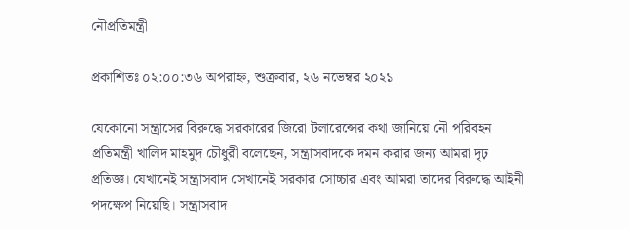নৌপ্রতিমন্ত্রী

প্রকাশিতঃ ০২:০০:৩৬ অপরাহ্ন, শুক্রবার, ২৬ নভেম্বর ২০২১

যেকোনো সন্ত্রাসের বিরুদ্ধে সরকারের জিরো টলারেন্সের কথা জানিয়ে নৌ পরিবহন প্রতিমন্ত্রী খালিদ মাহমুদ চৌধুরী বলেছেন, সন্ত্রাসবাদকে দমন করার জন্য আমরা দৃঢ় প্রতিজ্ঞ। যেখানেই সন্ত্রাসবাদ সেখানেই সরকার সোচ্চার এবং আমরা তাদের বিরুদ্ধে আইনী পদক্ষেপ নিয়েছি। সন্ত্রাসবাদ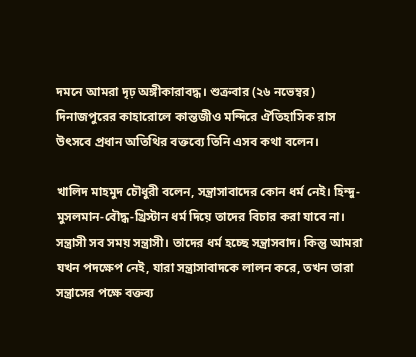দমনে আমরা দৃঢ় অঙ্গীকারাবদ্ধ। শুক্রবার (২৬ নভেম্বর) দিনাজপুরের কাহারোলে কান্তজীও মন্দিরে ঐতিহাসিক রাস উৎসবে প্রধান অতিথির বক্তব্যে তিনি এসব কথা বলেন।

খালিদ মাহমুদ চৌধুরী বলেন, সন্ত্রাসাবাদের কোন ধর্ম নেই। হিন্দু-মুসলমান-বৌদ্ধ-খ্রিস্টান ধর্ম দিয়ে তাদের বিচার করা যাবে না। সন্ত্রাসী সব সময় সন্ত্রাসী। তাদের ধর্ম হচ্ছে সন্ত্রাসবাদ। কিন্তু আমরা যখন পদক্ষেপ নেই, যারা সন্ত্রাসাবাদকে লালন করে, তখন তারা সন্ত্রাসের পক্ষে বক্তব্য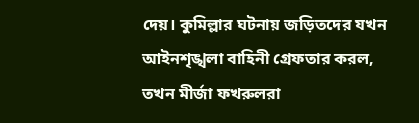দেয়। কুমিল্লার ঘটনায় জড়িতদের যখন আইনশৃঙ্খলা বাহিনী গ্রেফতার করল, তখন মীর্জা ফখরুলরা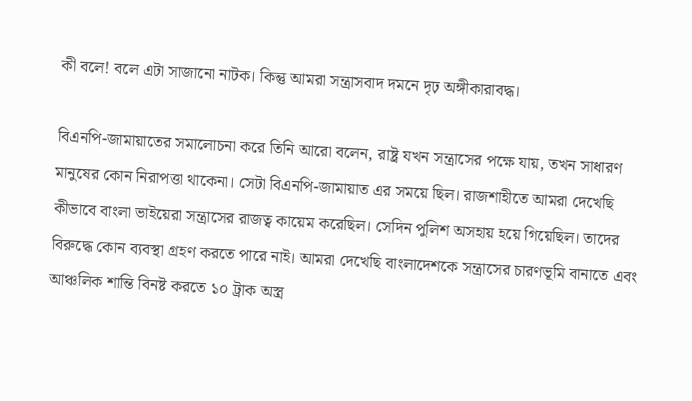কী বলে! বলে এটা সাজানো নাটক। কিন্তু আমরা সন্ত্রাসবাদ দমনে দৃঢ় অঙ্গীকারাবদ্ধ।

বিএনপি-জামায়াতের সমালোচনা করে তিনি আরো বলেন, রাষ্ট্র যখন সন্ত্রাসের পক্ষে যায়, তখন সাধারণ মানুষের কোন নিরাপত্তা থাকেনা। সেটা বিএনপি-জামায়াত এর সময়ে ছিল। রাজশাহীতে আমরা দেখেছি কীভাবে বাংলা ভাইয়েরা সন্ত্রাসের রাজত্ব কায়েম করেছিল। সেদিন পুলিশ অসহায় হয়ে গিয়েছিল। তাদের বিরুদ্ধে কোন ব্যবস্থা গ্রহণ করতে পারে নাই। আমরা দেখেছি বাংলাদেশকে সন্ত্রাসের চারণভূমি বানাতে এবং আঞ্চলিক শান্তি বিনষ্ট করতে ১০ ট্রাক অস্ত্র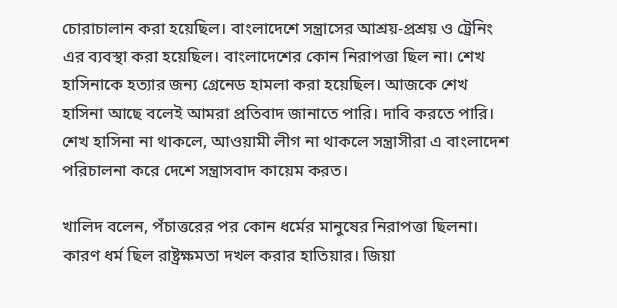চোরাচালান করা হয়েছিল। বাংলাদেশে সন্ত্রাসের আশ্রয়-প্রশ্রয় ও ট্রেনিং এর ব্যবস্থা করা হয়েছিল। বাংলাদেশের কোন নিরাপত্তা ছিল না। শেখ হাসিনাকে হত্যার জন্য গ্রেনেড হামলা করা হয়েছিল। আজকে শেখ হাসিনা আছে বলেই আমরা প্রতিবাদ জানাতে পারি। দাবি করতে পারি। শেখ হাসিনা না থাকলে, আওয়ামী লীগ না থাকলে সন্ত্রাসীরা এ বাংলাদেশ পরিচালনা করে দেশে সন্ত্রাসবাদ কায়েম করত।

খালিদ বলেন, পঁচাত্তরের পর কোন ধর্মের মানুষের নিরাপত্তা ছিলনা। কারণ ধর্ম ছিল রাষ্ট্রক্ষমতা দখল করার হাতিয়ার। জিয়া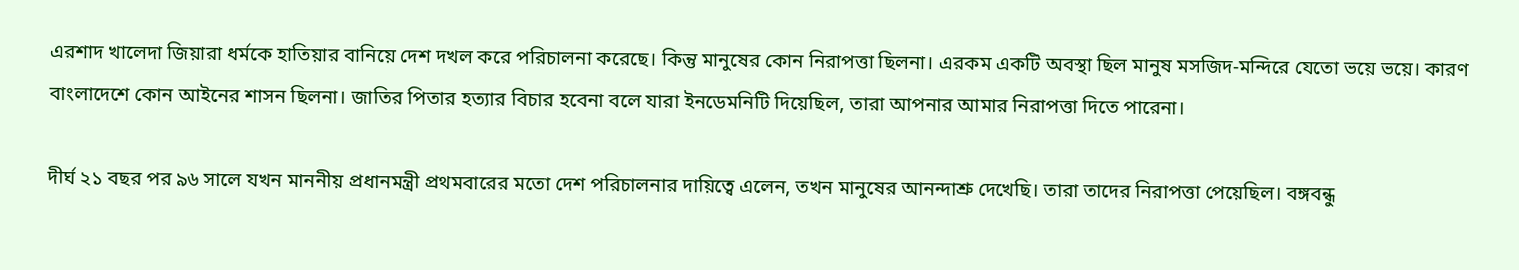এরশাদ খালেদা জিয়ারা ধর্মকে হাতিয়ার বানিয়ে দেশ দখল করে পরিচালনা করেছে। কিন্তু মানুষের কোন নিরাপত্তা ছিলনা। এরকম একটি অবস্থা ছিল মানুষ মসজিদ-মন্দিরে যেতো ভয়ে ভয়ে। কারণ বাংলাদেশে কোন আইনের শাসন ছিলনা। জাতির পিতার হত্যার বিচার হবেনা বলে যারা ইনডেমনিটি দিয়েছিল, তারা আপনার আমার নিরাপত্তা দিতে পারেনা।

দীর্ঘ ২১ বছর পর ৯৬ সালে যখন মাননীয় প্রধানমন্ত্রী প্রথমবারের মতো দেশ পরিচালনার দায়িত্বে এলেন, তখন মানুষের আনন্দাশ্রু দেখেছি। তারা তাদের নিরাপত্তা পেয়েছিল। বঙ্গবন্ধু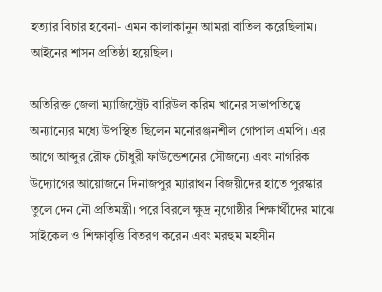হত্যার বিচার হবেনা- এমন কালাকানুন আমরা বাতিল করেছিলাম। আইনের শাসন প্রতিষ্ঠা হয়েছিল।

অতিরিক্ত জেলা ম্যাজিস্ট্রেট বারিউল করিম খানের সভাপতিত্বে অন্যান্যের মধ্যে উপস্থিত ছিলেন মনোরঞ্জনশীল গোপাল এমপি। এর আগে আব্দুর রৌফ চৌধুরী ফাউন্ডেশনের সৌজন্যে এবং নাগরিক উদ্যোগের আয়োজনে দিনাজপুর ম্যারাথন বিজয়ীদের হাতে পুরস্কার তুলে দেন নৌ প্রতিমন্ত্রী। পরে বিরলে ক্ষুদ্র নৃগোষ্ঠীর শিক্ষার্থীদের মাঝে সাইকেল ও শিক্ষাবৃত্তি বিতরণ করেন এবং মরহুম মহসীন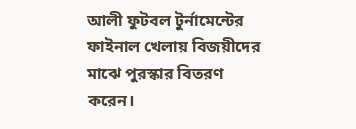আলী ফুটবল টুর্নামেন্টের ফাইনাল খেলায় বিজয়ীদের মাঝে পুরস্কার বিতরণ করেন।